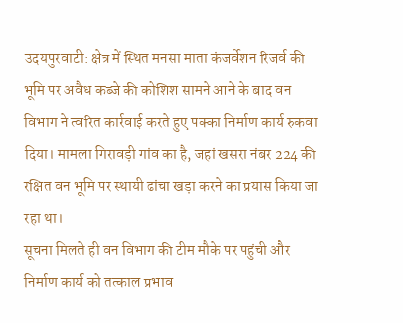उदयपुरवाटी: क्षेत्र में स्थित मनसा माता कंजर्वेशन रिजर्व की भूमि पर अवैध कब्जे की कोशिश सामने आने के बाद वन विभाग ने त्वरित कार्रवाई करते हुए पक्का निर्माण कार्य रुकवा दिया। मामला गिरावड़ी गांव का है, जहां खसरा नंबर 224 की रक्षित वन भूमि पर स्थायी ढांचा खड़ा करने का प्रयास किया जा रहा था।
सूचना मिलते ही वन विभाग की टीम मौके पर पहुंची और निर्माण कार्य को तत्काल प्रभाव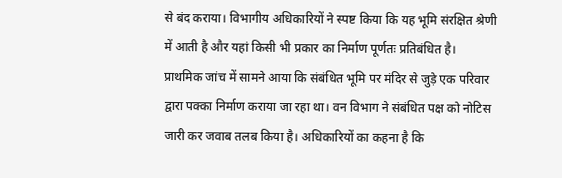से बंद कराया। विभागीय अधिकारियों ने स्पष्ट किया कि यह भूमि संरक्षित श्रेणी में आती है और यहां किसी भी प्रकार का निर्माण पूर्णतः प्रतिबंधित है।
प्राथमिक जांच में सामने आया कि संबंधित भूमि पर मंदिर से जुड़े एक परिवार द्वारा पक्का निर्माण कराया जा रहा था। वन विभाग ने संबंधित पक्ष को नोटिस जारी कर जवाब तलब किया है। अधिकारियों का कहना है कि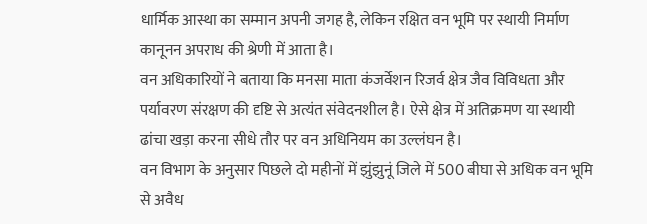धार्मिक आस्था का सम्मान अपनी जगह है, लेकिन रक्षित वन भूमि पर स्थायी निर्माण कानूनन अपराध की श्रेणी में आता है।
वन अधिकारियों ने बताया कि मनसा माता कंजर्वेशन रिजर्व क्षेत्र जैव विविधता और पर्यावरण संरक्षण की दृष्टि से अत्यंत संवेदनशील है। ऐसे क्षेत्र में अतिक्रमण या स्थायी ढांचा खड़ा करना सीधे तौर पर वन अधिनियम का उल्लंघन है।
वन विभाग के अनुसार पिछले दो महीनों में झुंझुनूं जिले में 500 बीघा से अधिक वन भूमि से अवैध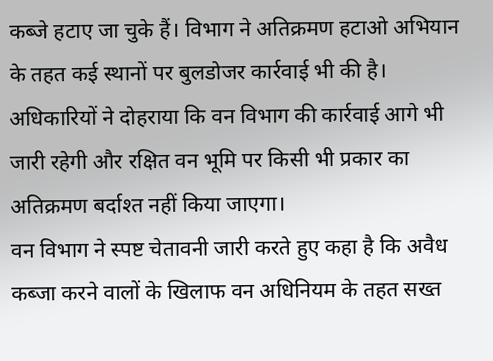कब्जे हटाए जा चुके हैं। विभाग ने अतिक्रमण हटाओ अभियान के तहत कई स्थानों पर बुलडोजर कार्रवाई भी की है।
अधिकारियों ने दोहराया कि वन विभाग की कार्रवाई आगे भी जारी रहेगी और रक्षित वन भूमि पर किसी भी प्रकार का अतिक्रमण बर्दाश्त नहीं किया जाएगा।
वन विभाग ने स्पष्ट चेतावनी जारी करते हुए कहा है कि अवैध कब्जा करने वालों के खिलाफ वन अधिनियम के तहत सख्त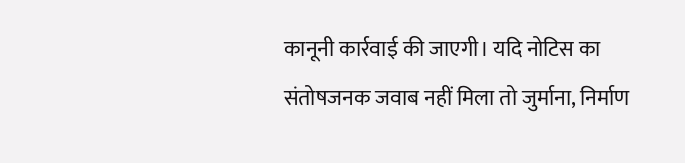कानूनी कार्रवाई की जाएगी। यदि नोटिस का संतोषजनक जवाब नहीं मिला तो जुर्माना, निर्माण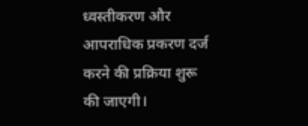ध्वस्तीकरण और आपराधिक प्रकरण दर्ज करने की प्रक्रिया शुरू की जाएगी।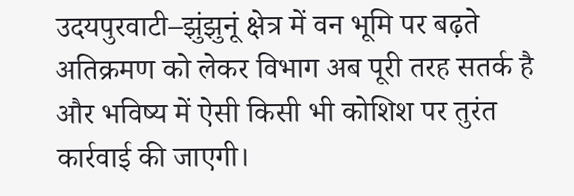उदयपुरवाटी–झुंझुनूं क्षेत्र में वन भूमि पर बढ़ते अतिक्रमण को लेकर विभाग अब पूरी तरह सतर्क है और भविष्य में ऐसी किसी भी कोशिश पर तुरंत कार्रवाई की जाएगी।